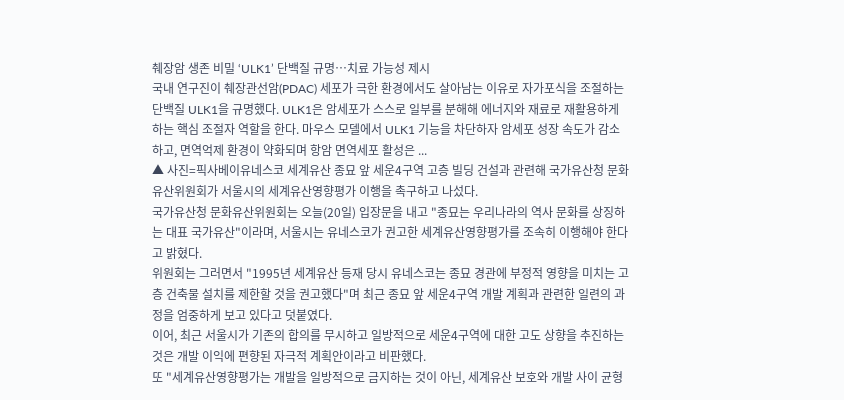췌장암 생존 비밀 ‘ULK1’ 단백질 규명…치료 가능성 제시
국내 연구진이 췌장관선암(PDAC) 세포가 극한 환경에서도 살아남는 이유로 자가포식을 조절하는 단백질 ULK1을 규명했다. ULK1은 암세포가 스스로 일부를 분해해 에너지와 재료로 재활용하게 하는 핵심 조절자 역할을 한다. 마우스 모델에서 ULK1 기능을 차단하자 암세포 성장 속도가 감소하고, 면역억제 환경이 약화되며 항암 면역세포 활성은 ...
▲ 사진=픽사베이유네스코 세계유산 종묘 앞 세운4구역 고층 빌딩 건설과 관련해 국가유산청 문화유산위원회가 서울시의 세계유산영향평가 이행을 촉구하고 나섰다.
국가유산청 문화유산위원회는 오늘(20일) 입장문을 내고 "종묘는 우리나라의 역사 문화를 상징하는 대표 국가유산"이라며, 서울시는 유네스코가 권고한 세계유산영향평가를 조속히 이행해야 한다고 밝혔다.
위원회는 그러면서 "1995년 세계유산 등재 당시 유네스코는 종묘 경관에 부정적 영향을 미치는 고층 건축물 설치를 제한할 것을 권고했다"며 최근 종묘 앞 세운4구역 개발 계획과 관련한 일련의 과정을 엄중하게 보고 있다고 덧붙였다.
이어, 최근 서울시가 기존의 합의를 무시하고 일방적으로 세운4구역에 대한 고도 상향을 추진하는 것은 개발 이익에 편향된 자극적 계획안이라고 비판했다.
또 "세계유산영향평가는 개발을 일방적으로 금지하는 것이 아닌, 세계유산 보호와 개발 사이 균형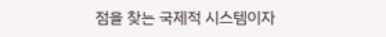점을 찾는 국제적 시스템이자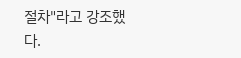절차"라고 강조했다.